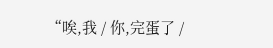“唉,我 / 你,完蛋了 /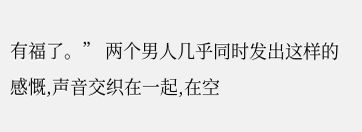有福了。” 两个男人几乎同时发出这样的感慨,声音交织在一起,在空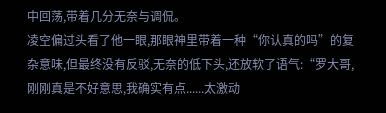中回荡,带着几分无奈与调侃。
凌空偏过头看了他一眼,那眼神里带着一种“你认真的吗”的复杂意味,但最终没有反驳,无奈的低下头,还放软了语气:“罗大哥,刚刚真是不好意思,我确实有点......太激动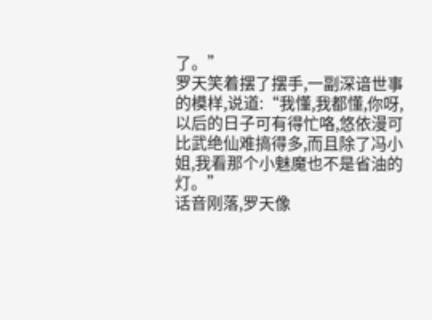了。”
罗天笑着摆了摆手,一副深谙世事的模样,说道:“我懂,我都懂,你呀,以后的日子可有得忙咯,悠依漫可比武绝仙难搞得多,而且除了冯小姐,我看那个小魅魔也不是省油的灯。”
话音刚落,罗天像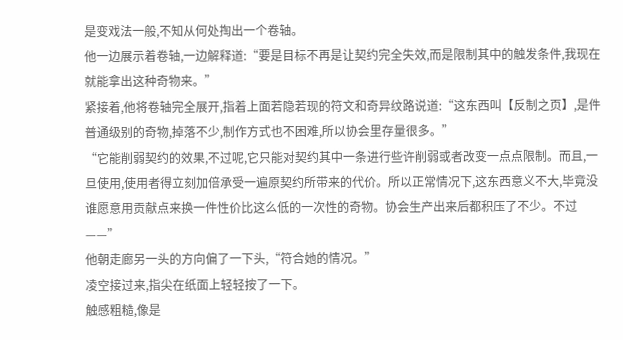是变戏法一般,不知从何处掏出一个卷轴。
他一边展示着卷轴,一边解释道:“要是目标不再是让契约完全失效,而是限制其中的触发条件,我现在就能拿出这种奇物来。”
紧接着,他将卷轴完全展开,指着上面若隐若现的符文和奇异纹路说道:“这东西叫【反制之页】,是件普通级别的奇物,掉落不少,制作方式也不困难,所以协会里存量很多。”
“它能削弱契约的效果,不过呢,它只能对契约其中一条进行些许削弱或者改变一点点限制。而且,一旦使用,使用者得立刻加倍承受一遍原契约所带来的代价。所以正常情况下,这东西意义不大,毕竟没谁愿意用贡献点来换一件性价比这么低的一次性的奇物。协会生产出来后都积压了不少。不过 ——”
他朝走廊另一头的方向偏了一下头,“符合她的情况。”
凌空接过来,指尖在纸面上轻轻按了一下。
触感粗糙,像是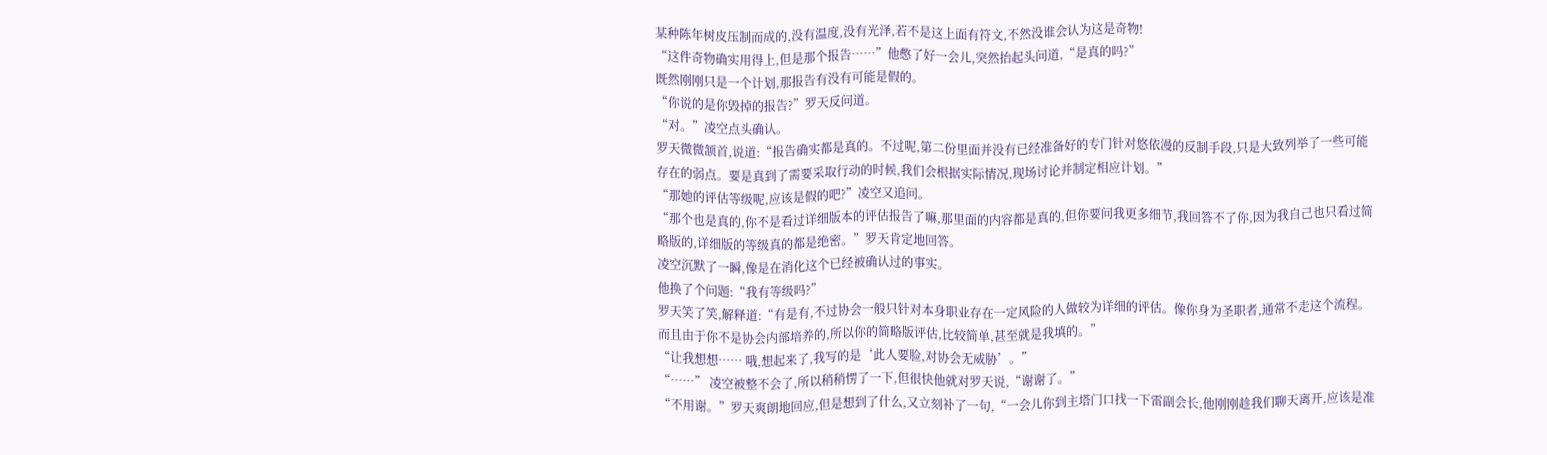某种陈年树皮压制而成的,没有温度,没有光泽,若不是这上面有符文,不然没谁会认为这是奇物!
“这件奇物确实用得上,但是那个报告……”他憋了好一会儿,突然抬起头问道,“是真的吗?”
既然刚刚只是一个计划,那报告有没有可能是假的。
“你说的是你毁掉的报告?”罗天反问道。
“对。”凌空点头确认。
罗天微微颔首,说道:“报告确实都是真的。不过呢,第二份里面并没有已经准备好的专门针对悠依漫的反制手段,只是大致列举了一些可能存在的弱点。要是真到了需要采取行动的时候,我们会根据实际情况,现场讨论并制定相应计划。”
“那她的评估等级呢,应该是假的吧?”凌空又追问。
“那个也是真的,你不是看过详细版本的评估报告了嘛,那里面的内容都是真的,但你要问我更多细节,我回答不了你,因为我自己也只看过简略版的,详细版的等级真的都是绝密。”罗天肯定地回答。
凌空沉默了一瞬,像是在消化这个已经被确认过的事实。
他换了个问题:“我有等级吗?”
罗天笑了笑,解释道:“有是有,不过协会一般只针对本身职业存在一定风险的人做较为详细的评估。像你身为圣职者,通常不走这个流程。而且由于你不是协会内部培养的,所以你的简略版评估,比较简单,甚至就是我填的。”
“让我想想…… 哦,想起来了,我写的是‘此人要脸,对协会无威胁’。”
“……” 凌空被整不会了,所以稍稍愣了一下,但很快他就对罗天说,“谢谢了。”
“不用谢。”罗天爽朗地回应,但是想到了什么,又立刻补了一句,“一会儿你到主塔门口找一下雷副会长,他刚刚趁我们聊天离开,应该是准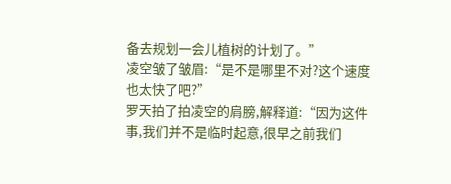备去规划一会儿植树的计划了。”
凌空皱了皱眉:“是不是哪里不对?这个速度也太快了吧?”
罗天拍了拍凌空的肩膀,解释道:“因为这件事,我们并不是临时起意,很早之前我们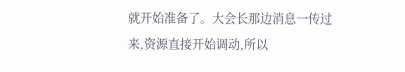就开始准备了。大会长那边消息一传过来,资源直接开始调动,所以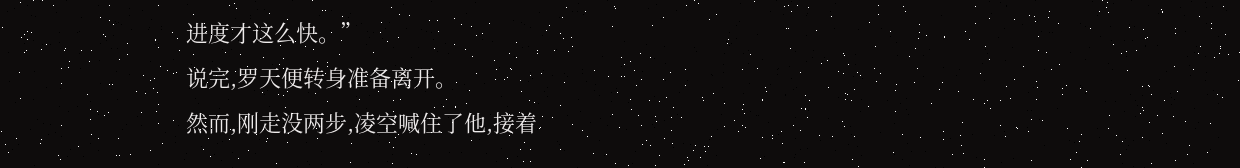进度才这么快。”
说完,罗天便转身准备离开。
然而,刚走没两步,凌空喊住了他,接着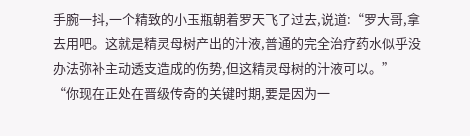手腕一抖,一个精致的小玉瓶朝着罗天飞了过去,说道:“罗大哥,拿去用吧。这就是精灵母树产出的汁液,普通的完全治疗药水似乎没办法弥补主动透支造成的伤势,但这精灵母树的汁液可以。”
“你现在正处在晋级传奇的关键时期,要是因为一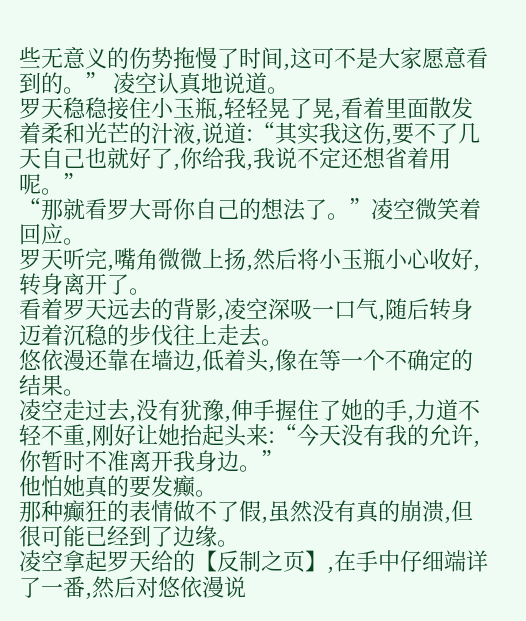些无意义的伤势拖慢了时间,这可不是大家愿意看到的。” 凌空认真地说道。
罗天稳稳接住小玉瓶,轻轻晃了晃,看着里面散发着柔和光芒的汁液,说道:“其实我这伤,要不了几天自己也就好了,你给我,我说不定还想省着用呢。”
“那就看罗大哥你自己的想法了。”凌空微笑着回应。
罗天听完,嘴角微微上扬,然后将小玉瓶小心收好,转身离开了。
看着罗天远去的背影,凌空深吸一口气,随后转身迈着沉稳的步伐往上走去。
悠依漫还靠在墙边,低着头,像在等一个不确定的结果。
凌空走过去,没有犹豫,伸手握住了她的手,力道不轻不重,刚好让她抬起头来:“今天没有我的允许,你暂时不准离开我身边。”
他怕她真的要发癫。
那种癫狂的表情做不了假,虽然没有真的崩溃,但很可能已经到了边缘。
凌空拿起罗天给的【反制之页】,在手中仔细端详了一番,然后对悠依漫说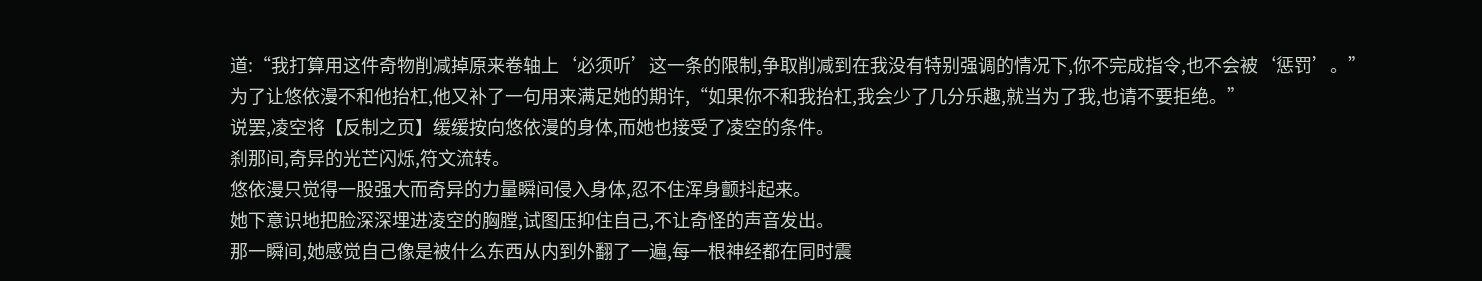道:“我打算用这件奇物削减掉原来卷轴上‘必须听’这一条的限制,争取削减到在我没有特别强调的情况下,你不完成指令,也不会被‘惩罚’。”
为了让悠依漫不和他抬杠,他又补了一句用来满足她的期许,“如果你不和我抬杠,我会少了几分乐趣,就当为了我,也请不要拒绝。”
说罢,凌空将【反制之页】缓缓按向悠依漫的身体,而她也接受了凌空的条件。
刹那间,奇异的光芒闪烁,符文流转。
悠依漫只觉得一股强大而奇异的力量瞬间侵入身体,忍不住浑身颤抖起来。
她下意识地把脸深深埋进凌空的胸膛,试图压抑住自己,不让奇怪的声音发出。
那一瞬间,她感觉自己像是被什么东西从内到外翻了一遍,每一根神经都在同时震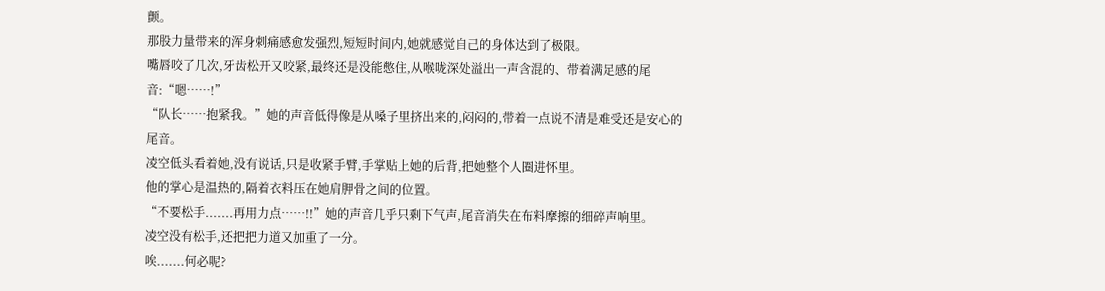颤。
那股力量带来的浑身刺痛感愈发强烈,短短时间内,她就感觉自己的身体达到了极限。
嘴唇咬了几次,牙齿松开又咬紧,最终还是没能憋住,从喉咙深处溢出一声含混的、带着满足感的尾音:“嗯……!”
“队长……抱紧我。”她的声音低得像是从嗓子里挤出来的,闷闷的,带着一点说不清是难受还是安心的尾音。
凌空低头看着她,没有说话,只是收紧手臂,手掌贴上她的后背,把她整个人圈进怀里。
他的掌心是温热的,隔着衣料压在她肩胛骨之间的位置。
“不要松手.......再用力点……!!”她的声音几乎只剩下气声,尾音消失在布料摩擦的细碎声响里。
凌空没有松手,还把把力道又加重了一分。
唉.......何必呢?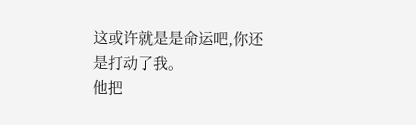这或许就是是命运吧,你还是打动了我。
他把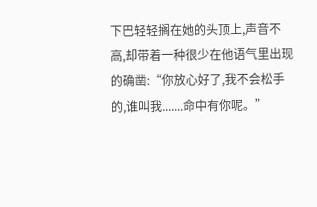下巴轻轻搁在她的头顶上,声音不高,却带着一种很少在他语气里出现的确凿:“你放心好了,我不会松手的,谁叫我.......命中有你呢。”